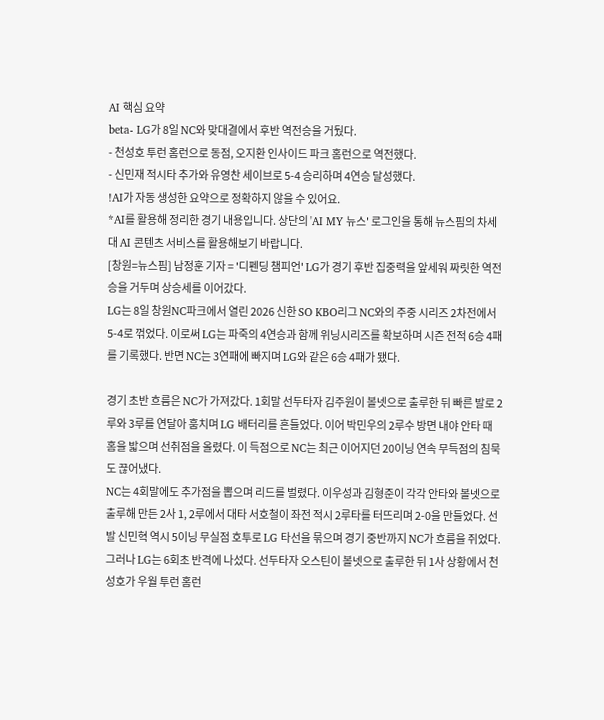AI 핵심 요약
beta- LG가 8일 NC와 맞대결에서 후반 역전승을 거뒀다.
- 천성호 투런 홈런으로 동점, 오지환 인사이드 파크 홈런으로 역전했다.
- 신민재 적시타 추가와 유영찬 세이브로 5-4 승리하며 4연승 달성했다.
!AI가 자동 생성한 요약으로 정확하지 않을 수 있어요.
*AI를 활용해 정리한 경기 내용입니다. 상단의 'AI MY 뉴스' 로그인을 통해 뉴스핌의 차세대 AI 콘텐츠 서비스를 활용해보기 바랍니다.
[창원=뉴스핌] 남정훈 기자 = '디펜딩 챔피언' LG가 경기 후반 집중력을 앞세워 짜릿한 역전승을 거두며 상승세를 이어갔다.
LG는 8일 창원NC파크에서 열린 2026 신한 SO KBO리그 NC와의 주중 시리즈 2차전에서 5-4로 꺾었다. 이로써 LG는 파죽의 4연승과 함께 위닝시리즈를 확보하며 시즌 전적 6승 4패를 기록했다. 반면 NC는 3연패에 빠지며 LG와 같은 6승 4패가 됐다.

경기 초반 흐름은 NC가 가져갔다. 1회말 선두타자 김주원이 볼넷으로 출루한 뒤 빠른 발로 2루와 3루를 연달아 훔치며 LG 배터리를 흔들었다. 이어 박민우의 2루수 방면 내야 안타 때 홈을 밟으며 선취점을 올렸다. 이 득점으로 NC는 최근 이어지던 20이닝 연속 무득점의 침묵도 끊어냈다.
NC는 4회말에도 추가점을 뽑으며 리드를 벌렸다. 이우성과 김형준이 각각 안타와 볼넷으로 출루해 만든 2사 1, 2루에서 대타 서호철이 좌전 적시 2루타를 터뜨리며 2-0을 만들었다. 선발 신민혁 역시 5이닝 무실점 호투로 LG 타선을 묶으며 경기 중반까지 NC가 흐름을 쥐었다.
그러나 LG는 6회초 반격에 나섰다. 선두타자 오스틴이 볼넷으로 출루한 뒤 1사 상황에서 천성호가 우월 투런 홈런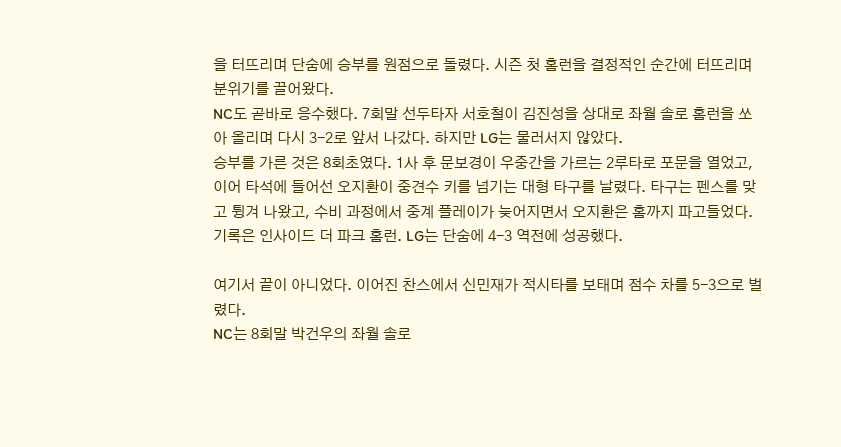을 터뜨리며 단숨에 승부를 원점으로 돌렸다. 시즌 첫 홈런을 결정적인 순간에 터뜨리며 분위기를 끌어왔다.
NC도 곧바로 응수했다. 7회말 선두타자 서호철이 김진성을 상대로 좌월 솔로 홈런을 쏘아 올리며 다시 3-2로 앞서 나갔다. 하지만 LG는 물러서지 않았다.
승부를 가른 것은 8회초였다. 1사 후 문보경이 우중간을 가르는 2루타로 포문을 열었고, 이어 타석에 들어선 오지환이 중견수 키를 넘기는 대형 타구를 날렸다. 타구는 펜스를 맞고 튕겨 나왔고, 수비 과정에서 중계 플레이가 늦어지면서 오지환은 홈까지 파고들었다. 기록은 인사이드 더 파크 홈런. LG는 단숨에 4-3 역전에 성공했다.

여기서 끝이 아니었다. 이어진 찬스에서 신민재가 적시타를 보태며 점수 차를 5-3으로 벌렸다.
NC는 8회말 박건우의 좌월 솔로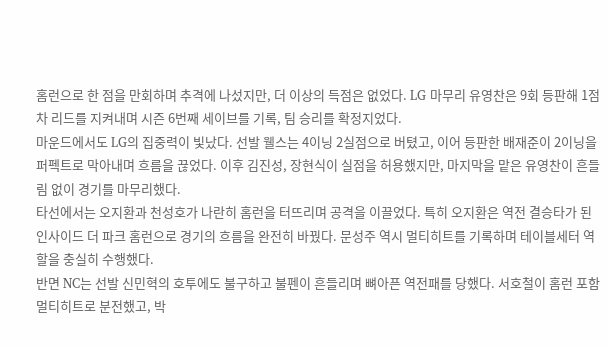홈런으로 한 점을 만회하며 추격에 나섰지만, 더 이상의 득점은 없었다. LG 마무리 유영찬은 9회 등판해 1점 차 리드를 지켜내며 시즌 6번째 세이브를 기록, 팀 승리를 확정지었다.
마운드에서도 LG의 집중력이 빛났다. 선발 웰스는 4이닝 2실점으로 버텼고, 이어 등판한 배재준이 2이닝을 퍼펙트로 막아내며 흐름을 끊었다. 이후 김진성, 장현식이 실점을 허용했지만, 마지막을 맡은 유영찬이 흔들림 없이 경기를 마무리했다.
타선에서는 오지환과 천성호가 나란히 홈런을 터뜨리며 공격을 이끌었다. 특히 오지환은 역전 결승타가 된 인사이드 더 파크 홈런으로 경기의 흐름을 완전히 바꿨다. 문성주 역시 멀티히트를 기록하며 테이블세터 역할을 충실히 수행했다.
반면 NC는 선발 신민혁의 호투에도 불구하고 불펜이 흔들리며 뼈아픈 역전패를 당했다. 서호철이 홈런 포함 멀티히트로 분전했고, 박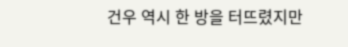건우 역시 한 방을 터뜨렸지만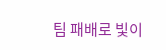팀 패배로 빛이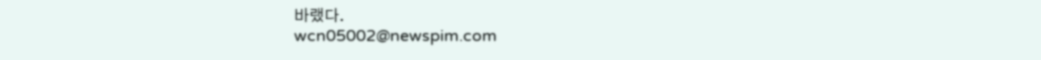바랬다.
wcn05002@newspim.com